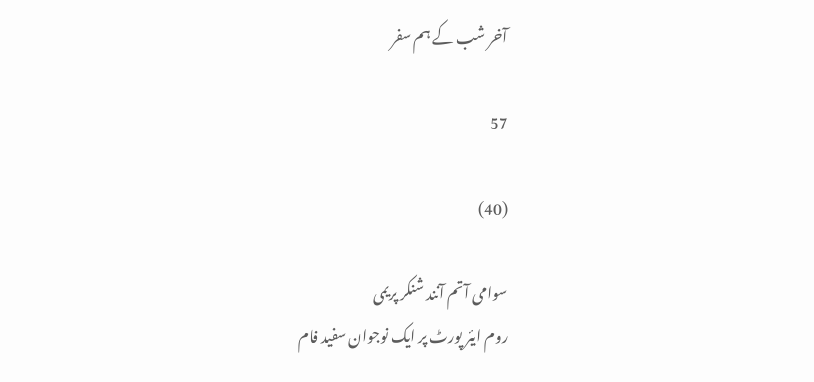آخر شب کے ہم سفر

57

(40)

سوامی آتم آنند شنکر پریمی
روم ایئر پورٹ پر ایک نوجوان سفید فام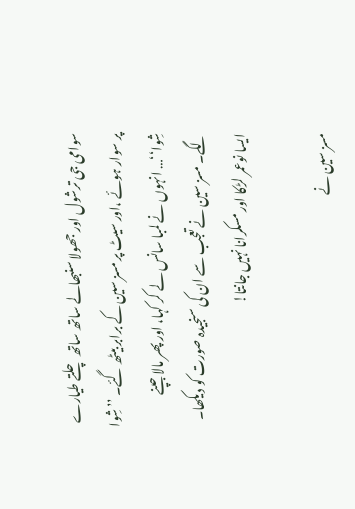سوامی جی ترشول اور جھولا سنبھالے ساتھ ساتھ چلتے طیارے پر سوار ہوئے ،اور سیٹ پر مسز سین کے برابر بیٹھ گئے۔ ’’شِوا شِوا‘‘… انہوں نے لمبا سانس لے کر کہا، اور پھر مالا جپنے لگے۔ مسز سین نے تعجب سے ان کی سنجیدہ صورت کو دیکھا۔ ایسا نوعمر لڑکا اور مسکرانا نہیں جانتا!

مسز سین نے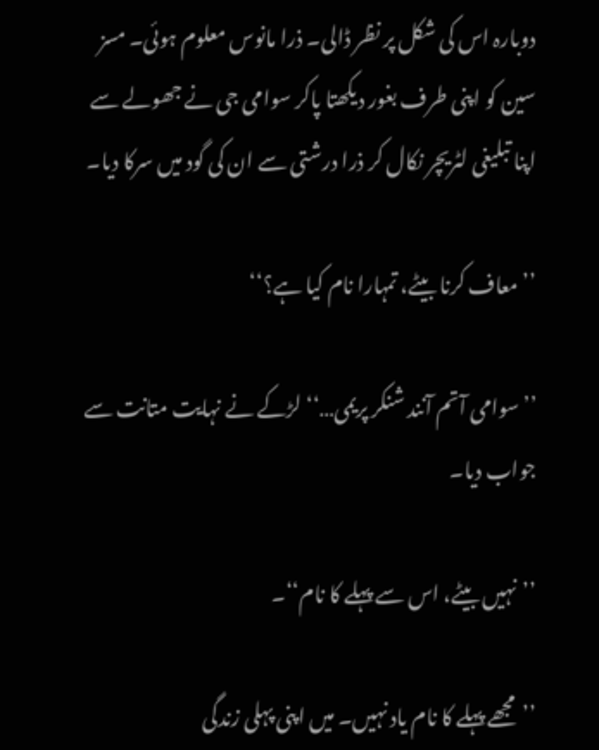دوبارہ اس کی شکل پر نظر ڈالی۔ ذرا مانوس معلوم ہوئی۔ مسز سین کو اپنی طرف بغور دیکھتا پاکر سوامی جی نے جھولے سے اپنا تبلیغی لٹریچر نکال کر ذرا درشتی سے ان کی گود میں سرکا دیا۔

’’معاف کرنا بیٹے، تمہارا نام کیا ہے؟‘‘

’’سوامی آتم آنند شنکر پریمی…‘‘ لڑکے نے نہایت متانت سے جواب دیا۔

’’نہیں بیٹے، اس سے پہلے کا نام‘‘۔

’’مجھے پہلے کا نام یاد نہیں۔ میں اپنی پہلی زندگی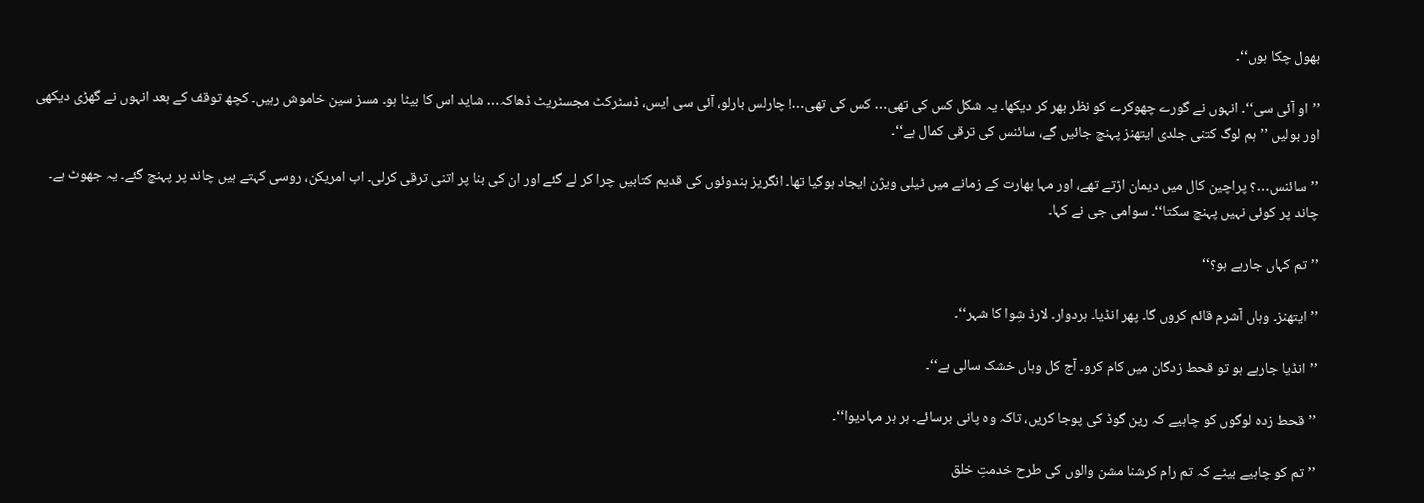بھول چکا ہوں‘‘۔

’’او آئی سی‘‘۔ انہوں نے گورے چھوکرے کو نظر بھر کر دیکھا۔ یہ شکل کس کی تھی… کس کی تھی…! چارلس بارلو، آئی سی ایس، ڈسٹرکٹ مجسٹریٹ ڈھاکہ… شاید اس کا بیٹا ہو۔ مسز سین خاموش رہیں۔ کچھ توقف کے بعد انہوں نے گھڑی دیکھی اور بولیں ’’ہم لوگ کتنی جلدی ایتھنز پہنچ جائیں گے، سائنس کی ترقی کمال ہے‘‘۔

’’سائنس…؟ پراچین کال میں دیمان اڑتے تھے، اور مہا بھارت کے زمانے میں ٹیلی ویژن ایجاد ہوگیا تھا۔ انگریز ہندوئوں کی قدیم کتابیں چرا کر لے گئے اور ان کی بنا پر اتنی ترقی کرلی۔ اب امریکن، روسی کہتے ہیں چاند پر پہنچ گئے۔ یہ جھوٹ ہے۔ چاند پر کوئی نہیں پہنچ سکتا‘‘۔ سوامی جی نے کہا۔

’’تم کہاں جارہے ہو؟‘‘

’’ایتھنز۔ وہاں آشرم قائم کروں گا۔ پھر انڈیا۔ ہردوار۔ لارڈ شِوا کا شہر‘‘۔

’’انڈیا جارہے ہو تو قحط زدگان میں کام کرو۔ آج کل وہاں خشک سالی ہے‘‘۔

’’قحط زدہ لوگوں کو چاہیے کہ رین گوڈ کی پوجا کریں، تاکہ وہ پانی برسائے۔ ہر ہر مہادیوا‘‘۔

’’تم کو چاہیے بیٹے کہ تم رام کرشنا مشن والوں کی طرح خدمتِ خلق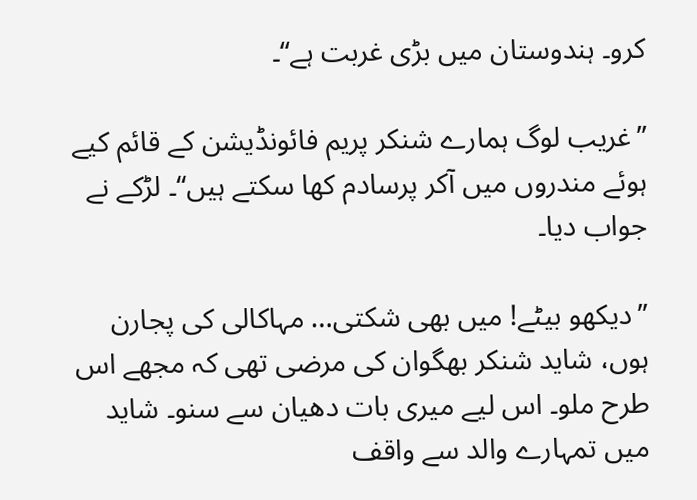کرو۔ ہندوستان میں بڑی غربت ہے‘‘۔

’’غریب لوگ ہمارے شنکر پریم فائونڈیشن کے قائم کیے ہوئے مندروں میں آکر پرسادم کھا سکتے ہیں‘‘۔ لڑکے نے جواب دیا۔

’’دیکھو بیٹے! میں بھی شکتی… مہاکالی کی پجارن ہوں، شاید شنکر بھگوان کی مرضی تھی کہ مجھے اس طرح ملو۔ اس لیے میری بات دھیان سے سنو۔ شاید میں تمہارے والد سے واقف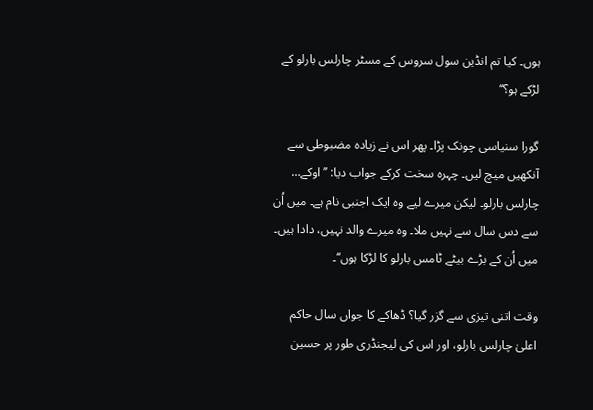ہوں۔ کیا تم انڈین سول سروس کے مسٹر چارلس بارلو کے لڑکے ہو؟‘‘

گورا سنیاسی چونک پڑا۔ پھر اس نے زیادہ مضبوطی سے آنکھیں میچ لیں۔ چہرہ سخت کرکے جواب دیا: ’’اوکے… چارلس بارلو۔ لیکن میرے لیے وہ ایک اجنبی نام ہے۔ میں اُن سے دس سال سے نہیں ملا۔ وہ میرے والد نہیں، دادا ہیں۔ میں اُن کے بڑے بیٹے ٹامس بارلو کا لڑکا ہوں‘‘۔

وقت اتنی تیزی سے گزر گیا؟ ڈھاکے کا جواں سال حاکم اعلیٰ چارلس بارلو، اور اس کی لیجنڈری طور پر حسین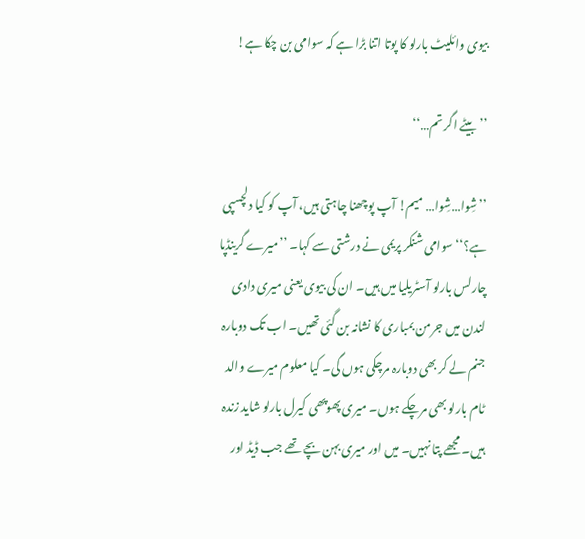بیوی وائلیٹ بارلو کا پوتا اتنا بڑا ہے کہ سوامی بن چکا ہے!

’’بیٹے اگر تم…‘‘

’’شِوا…شِوا… میم! آپ پوچھنا چاہتی ہیں، آپ کو کیا دلچسپی ہے؟‘‘ سوامی شنکر پریمی نے درشتی سے کہا۔ ’’میرے گرینڈپا چارلس بارلو آسٹریلیا میں ہیں۔ ان کی بیوی یعنی میری دادی لندن میں جرمن بمباری کا نشانہ بن گئی تھیں۔ اب تک دوبارہ جنم لے کر بھی دوبارہ مرچکی ہوں گی۔ کیا معلوم میرے والد ٹام بارلو بھی مرچکے ہوں۔ میری پھوپھی کیرل بارلو شاید زندہ ہیں۔ مجھے پتا نہیں۔ میں اور میری بہن بچے تھے جب ڈیڈ اور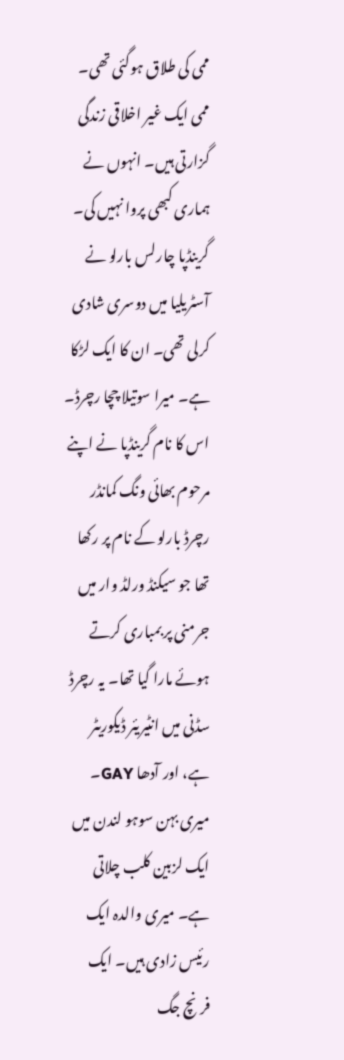ممی کی طلاق ہوگئی تھی۔ ممی ایک غیر اخلاقی زندگی گزارتی ہیں۔ انہوں نے ہماری کبھی پروا نہیں کی۔ گرینڈپا چارلس بارلو نے آسٹریلیا میں دوسری شادی کرلی تھی۔ ان کا ایک لڑکا ہے۔ میرا سوتیلا چچا رچرڈ۔ اس کا نام گرینڈپا نے اپنے مرحوم بھائی ونگ کمانڈر رچرڈ بارلو کے نام پر رکھا تھا جو سیکنڈ ورلڈ وار میں جرمنی پر بمباری کرتے ہوئے مارا گیا تھا۔ یہ رچرڈ سڈنی میں انٹیریئر ڈیکوریٹر ہے، اور آدھا GAY۔ میری بہن سوہو لندن میں ایک لزبین کلب چلاتی ہے۔ میری والدہ ایک رئیس زادی ہیں۔ ایک فرنچ جگ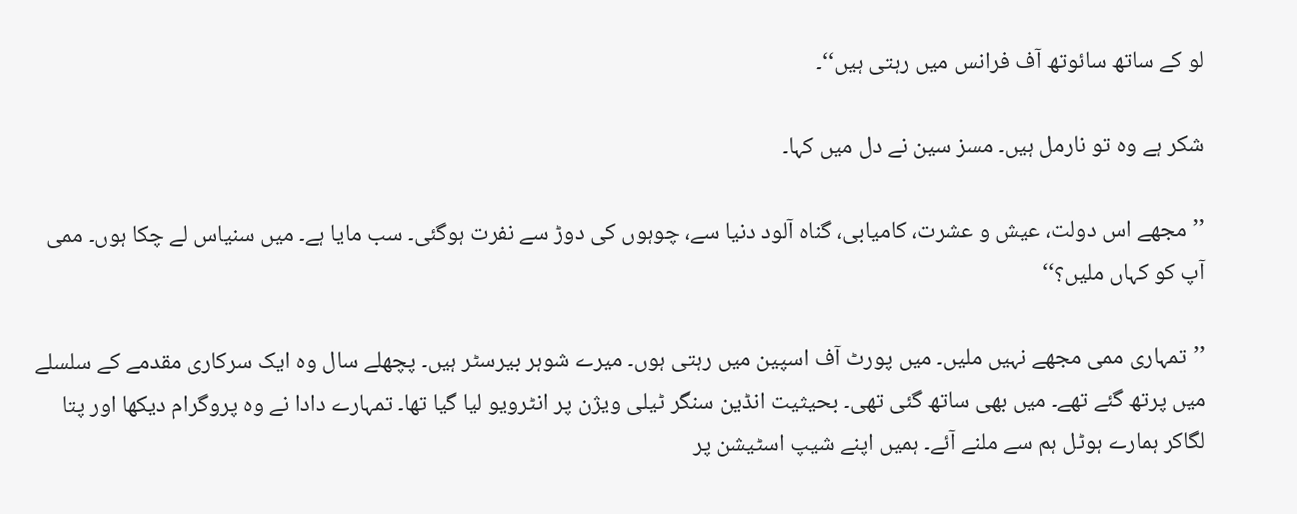لو کے ساتھ سائوتھ آف فرانس میں رہتی ہیں‘‘۔

شکر ہے وہ تو نارمل ہیں۔ مسز سین نے دل میں کہا۔

’’مجھے اس دولت، عیش و عشرت، کامیابی، گناہ آلود دنیا سے، چوہوں کی دوڑ سے نفرت ہوگئی۔ سب مایا ہے۔ میں سنیاس لے چکا ہوں۔ ممی آپ کو کہاں ملیں؟‘‘

’’تمہاری ممی مجھے نہیں ملیں۔ میں پورٹ آف اسپین میں رہتی ہوں۔ میرے شوہر بیرسٹر ہیں۔ پچھلے سال وہ ایک سرکاری مقدمے کے سلسلے میں پرتھ گئے تھے۔ میں بھی ساتھ گئی تھی۔ بحیثیت انڈین سنگر ٹیلی ویژن پر انٹرویو لیا گیا تھا۔ تمہارے دادا نے وہ پروگرام دیکھا اور پتا لگاکر ہمارے ہوٹل ہم سے ملنے آئے۔ ہمیں اپنے شیپ اسٹیشن پر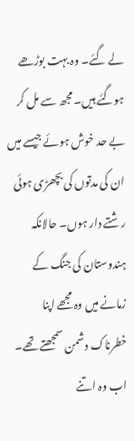لے گئے۔ وہ بہت بوڑھے ہوگئے ہیں۔ مجھ سے مل کر بے حد خوش ہوئے جیسے میں ان کی مدتوں کی بچھڑی ہوئی رشتے دار ہوں۔ حالانکہ ہندوستان کی جنگ کے زمانے میں وہ مجھے اپنا خطرناک دشمن سمجھتے تھے۔ اب وہ اتنے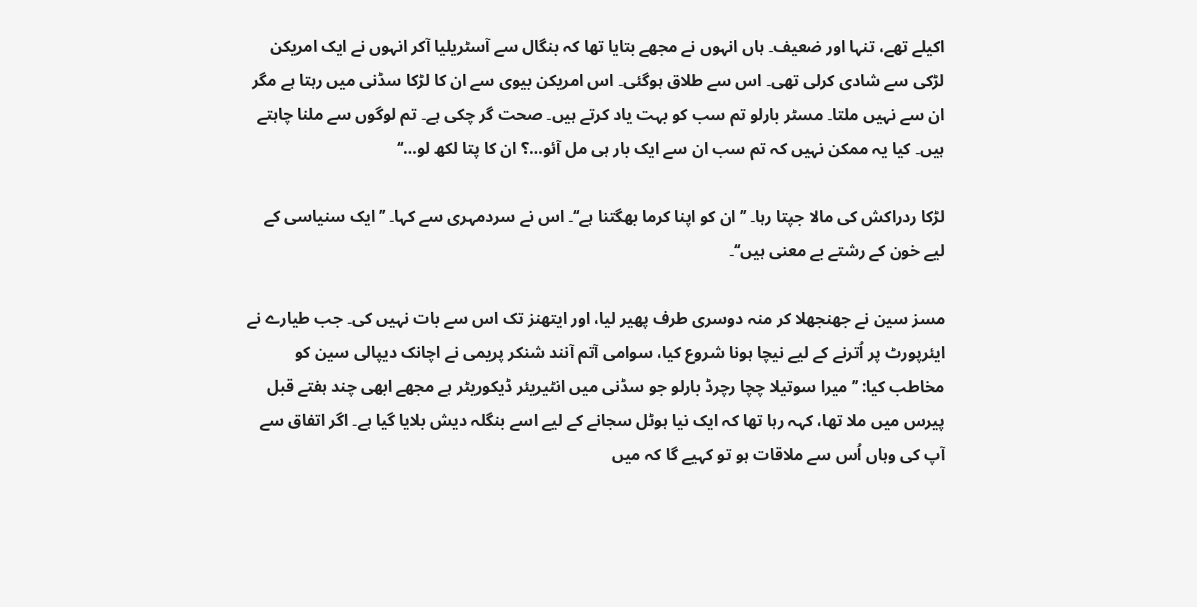اکیلے تھے، تنہا اور ضعیف۔ ہاں انہوں نے مجھے بتایا تھا کہ بنگال سے آسٹریلیا آکر انہوں نے ایک امریکن لڑکی سے شادی کرلی تھی۔ اس سے طلاق ہوگئی۔ اس امریکن بیوی سے ان کا لڑکا سڈنی میں رہتا ہے مگر ان سے نہیں ملتا۔ مسٹر بارلو تم سب کو بہت یاد کرتے ہیں۔ صحت گر چکی ہے۔ تم لوگوں سے ملنا چاہتے ہیں۔ کیا یہ ممکن نہیں کہ تم سب ان سے ایک بار ہی مل آئو…؟ ان کا پتا لکھ لو…‘‘

لڑکا ردراکش کی مالا جپتا رہا۔ ’’ان کو اپنا کرما بھگتنا ہے‘‘۔ اس نے سردمہری سے کہا۔ ’’ایک سنیاسی کے لیے خون کے رشتے بے معنی ہیں‘‘۔

مسز سین نے جھنجھلا کر منہ دوسری طرف پھیر لیا، اور ایتھنز تک اس سے بات نہیں کی۔ جب طیارے نے ایئرپورٹ پر اُترنے کے لیے نیچا ہونا شروع کیا، سوامی آتم آنند شنکر پریمی نے اچانک دیپالی سین کو مخاطب کیا: ’’میرا سوتیلا چچا رچرڈ بارلو جو سڈنی میں انٹیریئر ڈیکوریٹر ہے مجھے ابھی چند ہفتے قبل پیرس میں ملا تھا، کہہ رہا تھا کہ ایک نیا ہوٹل سجانے کے لیے اسے بنگلہ دیش بلایا گیا ہے۔ اگر اتفاق سے آپ کی وہاں اُس سے ملاقات ہو تو کہیے گا کہ میں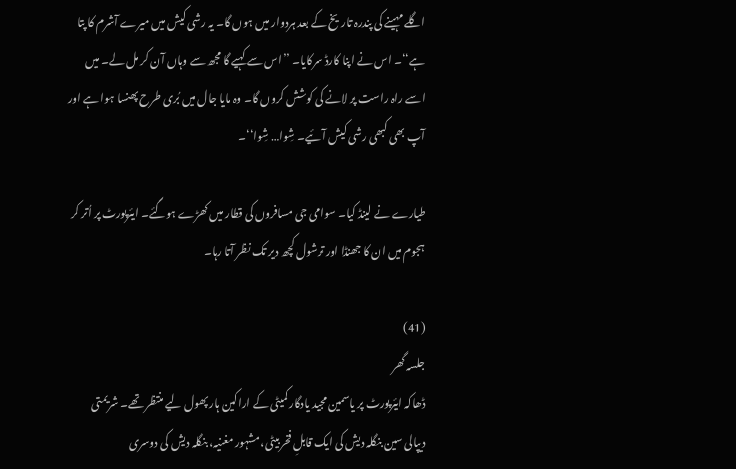اگلے مہینے کی پندرہ تاریخ کے بعد ہردوار میں ہوں گا۔ یہ رشی کیش میں میرے آشرم کا پتا ہے‘‘۔ اس نے اپنا کارڈ سرکایا۔ ’’اس سے کہیے گا مجھ سے وہاں آن کر مل لے۔ میں اسے راہ راست پر لانے کی کوشش کروں گا۔ وہ مایا جال میں بُری طرح پھنسا ہوا ہے اور آپ بھی کبھی رشی کیش آئیے۔ شِوا… شِوا‘‘۔

طیارے نے لینڈ کیا۔ سوامی جی مسافروں کی قطار میں کھڑے ہوگئے۔ ایئرپورٹ پر اُتر کر ہجوم میں ان کا جھنڈا اور ترشول کچھ دیر تک نظر آتا رہا۔

(41)
جلسہ گھر
ڈھاکہ ایئرپورٹ پر یاسمین مجید یادگار کمیٹی کے اراکین ہار پھول لیے منتظر تھے۔ شریمتی دیپالی سین بنگلہ دیش کی ایک قابلِ فخر بیٹی، مشہور مغنیہ، بنگلہ دیش کی دوسری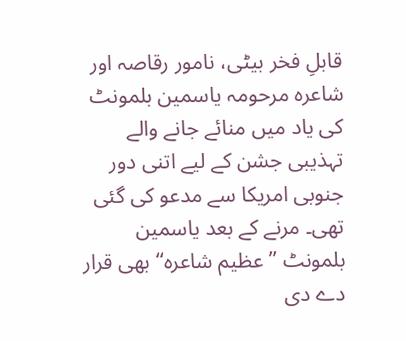قابلِ فخر بیٹی، نامور رقاصہ اور شاعرہ مرحومہ یاسمین بلمونٹ کی یاد میں منائے جانے والے تہذیبی جشن کے لیے اتنی دور جنوبی امریکا سے مدعو کی گئی تھی۔ مرنے کے بعد یاسمین بلمونٹ ’’عظیم شاعرہ‘‘ بھی قرار دے دی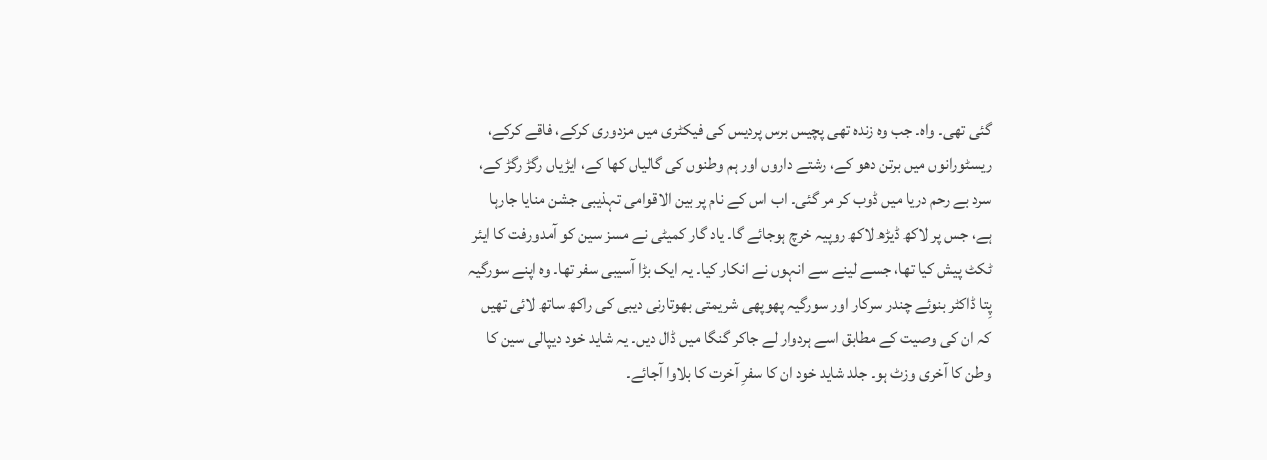گئی تھی۔ واہ۔ جب وہ زندہ تھی پچیس برس پردیس کی فیکٹری میں مزدوری کرکے، فاقے کرکے، ریسٹورانوں میں برتن دھو کے، رشتے داروں اور ہم وطنوں کی گالیاں کھا کے، ایڑیاں رگڑ رگڑ کے، سرد بے رحم دریا میں ڈوب کر مر گئی۔ اب اس کے نام پر بین الاقوامی تہذیبی جشن منایا جارہا ہے، جس پر لاکھ ڈیڑھ لاکھ روپیہ خرچ ہوجائے گا۔ یاد گار کمیٹی نے مسز سین کو آمدورفت کا ایئر ٹکٹ پیش کیا تھا، جسے لینے سے انہوں نے انکار کیا۔ یہ ایک بڑا آسیبی سفر تھا۔ وہ اپنے سورگیہ پِتا ڈاکٹر بنوئے چندر سرکار اور سورگیہ پھوپھی شریمتی بھوتارنی دیبی کی راکھ ساتھ لائی تھیں کہ ان کی وصیت کے مطابق اسے ہردوار لے جاکر گنگا میں ڈال دیں۔ یہ شاید خود دیپالی سین کا وطن کا آخری وزٹ ہو۔ جلد شاید خود ان کا سفرِ آخرت کا بلاوا آجائے۔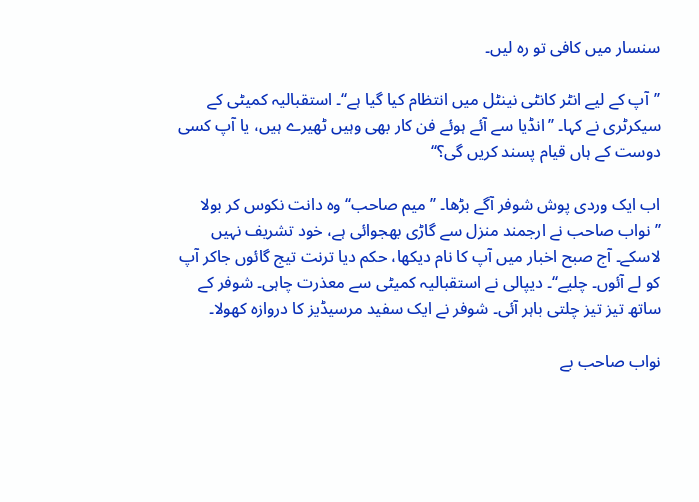سنسار میں کافی تو رہ لیں۔

’’آپ کے لیے انٹر کانٹی نینٹل میں انتظام کیا گیا ہے‘‘۔ استقبالیہ کمیٹی کے سیکرٹری نے کہا۔ ’’انڈیا سے آئے ہوئے فن کار بھی وہیں ٹھیرے ہیں، یا آپ کسی دوست کے ہاں قیام پسند کریں گی؟‘‘

اب ایک وردی پوش شوفر آگے بڑھا۔ ’’میم صاحب‘‘ وہ دانت نکوس کر بولا ’’نواب صاحب نے ارجمند منزل سے گاڑی بھجوائی ہے، خود تشریف نہیں لاسکے۔ آج صبح اخبار میں آپ کا نام دیکھا، حکم دیا ترنت تیج گائوں جاکر آپ کو لے آئوں۔ چلیے‘‘۔ دیپالی نے استقبالیہ کمیٹی سے معذرت چاہی۔ شوفر کے ساتھ تیز تیز چلتی باہر آئی۔ شوفر نے ایک سفید مرسیڈیز کا دروازہ کھولا۔

نواب صاحب بے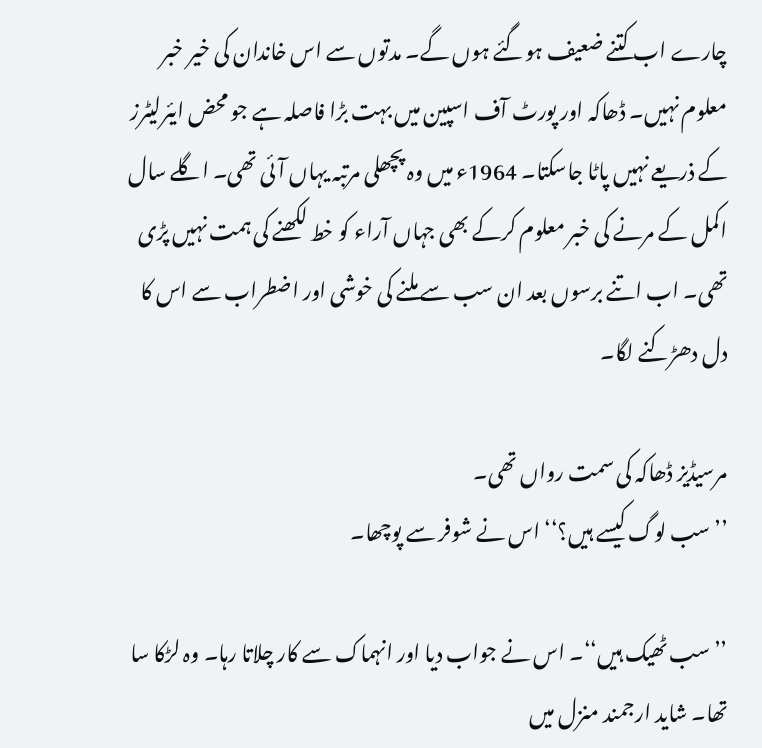چارے اب کتنے ضعیف ہوگئے ہوں گے۔ مدتوں سے اس خاندان کی خیر خبر معلوم نہیں۔ ڈھاکہ اور پورٹ آف اسپین میں بہت بڑا فاصلہ ہے جو محض ایئرلیٹرز کے ذریعے نہیں پاٹا جاسکتا۔ 1964ء میں وہ پچھلی مرتبہ یہاں آئی تھی۔ اگلے سال اکمل کے مرنے کی خبر معلوم کرکے بھی جہاں آراء کو خط لکھنے کی ہمت نہیں پڑی تھی۔ اب اتنے برسوں بعد ان سب سے ملنے کی خوشی اور اضطراب سے اس کا دل دھڑکنے لگا۔

مرسیڈیز ڈھاکہ کی سمت رواں تھی۔
’’سب لوگ کیسے ہیں؟‘‘ اس نے شوفر سے پوچھا۔

’’سب ٹھیک ہیں‘‘۔ اس نے جواب دیا اور انہماک سے کار چلاتا رہا۔ وہ لڑکا سا تھا۔ شاید ارجمند منزل میں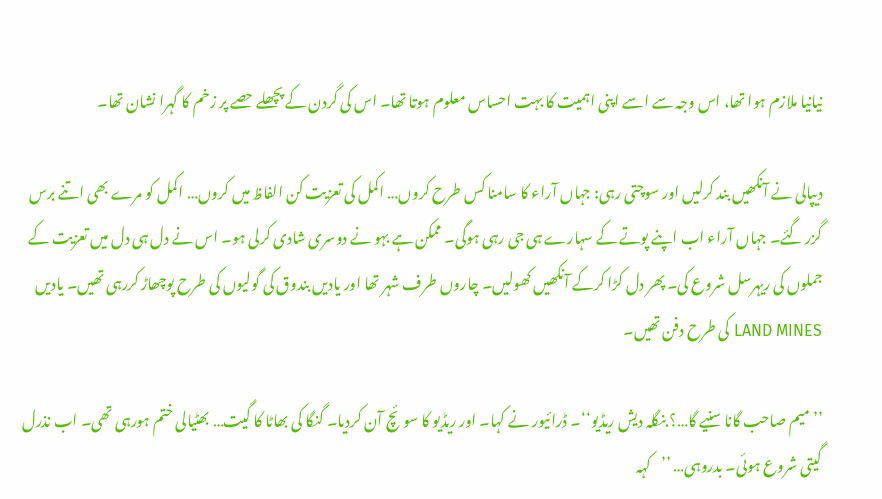نیانیا ملازم ہوا تھا، اس وجہ سے اسے اپنی اہمیت کا بہت احساس معلوم ہوتا تھا۔ اس کی گردن کے پچھلے حصے پر زخم کا گہرا نشان تھا۔

دیپالی نے آنکھیں بند کرلیں اور سوچتی رہی: جہاں آراء کا سامنا کس طرح کروں… اکمل کی تعزیت کن الفاظ میں کروں… اکمل کو مرے بھی اتنے برس گزر گئے۔ جہاں آراء اب اپنے پوتے کے سہارے ہی جی رہی ہوگی۔ ممکن ہے بہو نے دوسری شادی کرلی ہو۔ اس نے دل ہی دل میں تعزیت کے جملوں کی ریہرسل شروع کی۔ پھر دل کڑا کرکے آنکھیں کھولیں۔ چاروں طرف شہر تھا اور یادیں بندوق کی گولیوں کی طرح پوچھاڑ کررہی تھیں۔ یادیں LAND MINES کی طرح دفن تھیں۔

’’میم صاحب گانا سنیے گا…؟ بنگلہ دیش ریڈیو‘‘۔ ڈرائیور نے کہا۔ اور ریڈیو کا سوئچ آن کردیا۔ گنگا کی بھاٹا کا گیت… بھٹیالی ختم ہورہی تھی۔ اب نذرل گیتی شروع ہوئی۔ بدروہی… ’’کہہ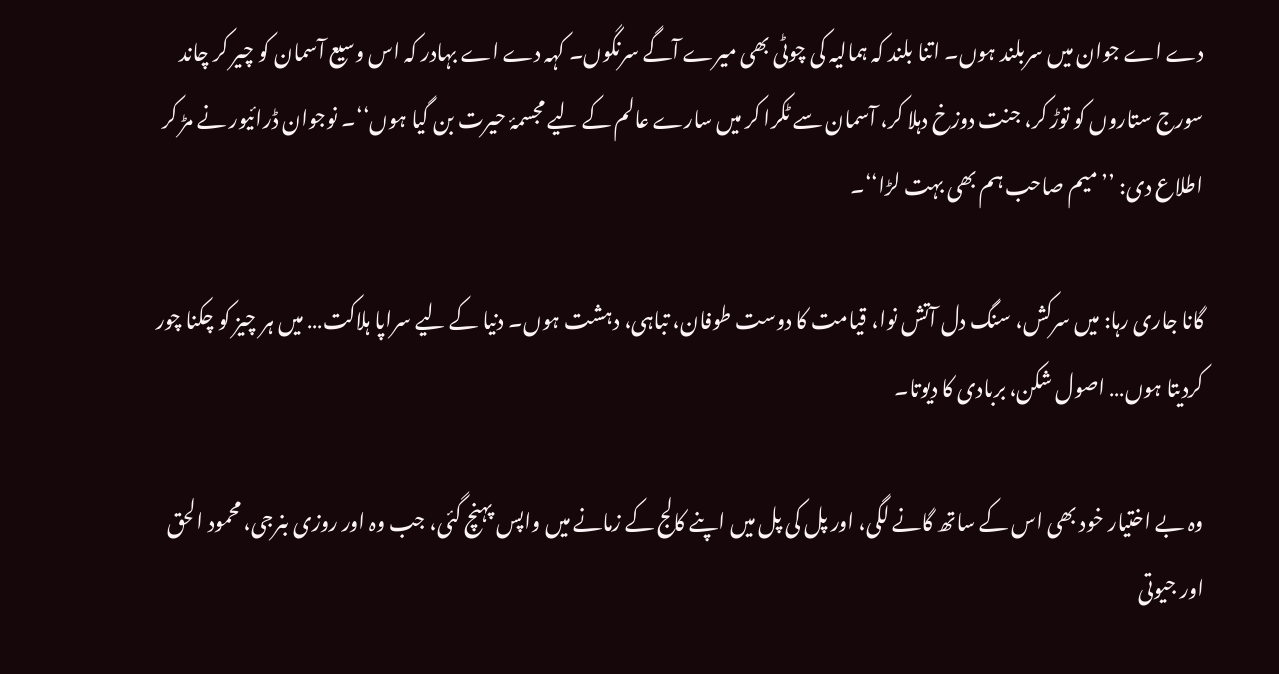دے اے جوان میں سربلند ہوں۔ اتنا بلند کہ ہمالیہ کی چوٹی بھی میرے آگے سرنگوں۔ کہہ دے اے بہادر کہ اس وسیع آسمان کو چیر کر چاند سورج ستاروں کو توڑ کر، جنت دوزخ دہلا کر، آسمان سے ٹکرا کر میں سارے عالم کے لیے مجسمۂ حیرت بن گیا ہوں‘‘۔ نوجوان ڈرائیور نے مڑ کر اطلاع دی: ’’میم صاحب ہم بھی بہت لڑا‘‘۔

گانا جاری رہا: میں سرکش، سنگ دل آتش نوا، قیامت کا دوست طوفان، تباہی، دہشت ہوں۔ دنیا کے لیے سراپا ہلاکت… میں ہر چیز کو چکنا چور کردیتا ہوں… اصول شکن، بربادی کا دیوتا۔

وہ بے اختیار خود بھی اس کے ساتھ گانے لگی، اور پل کی پل میں اپنے کالج کے زمانے میں واپس پہنچ گئی، جب وہ اور روزی بنرجی، محمود الحق اور جیوتی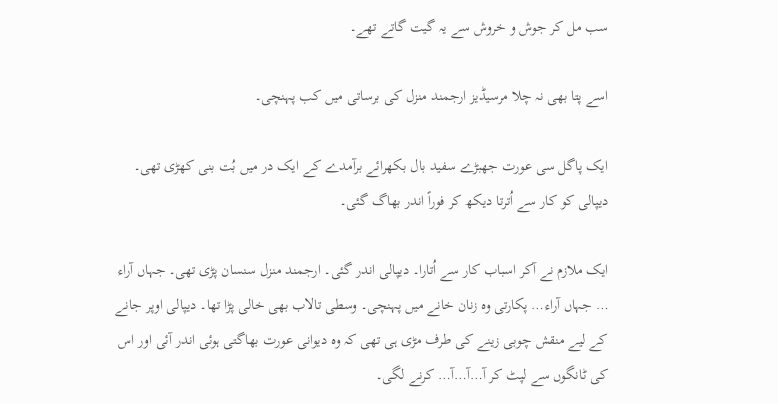سب مل کر جوش و خروش سے یہ گیت گاتے تھے۔

اسے پتا بھی نہ چلا مرسیڈیز ارجمند منزل کی برساتی میں کب پہنچی۔

ایک پاگل سی عورت جھبڑے سفید بال بکھرائے برآمدے کے ایک در میں بُت بنی کھڑی تھی۔ دیپالی کو کار سے اُترتا دیکھ کر فوراً اندر بھاگ گئی۔

ایک ملازم نے آکر اسباب کار سے اُتارا۔ دیپالی اندر گئی۔ ارجمند منزل سنسان پڑی تھی۔ جہاں آراء … جہاں آراء… پکارتی وہ زنان خانے میں پہنچی۔ وسطی تالاب بھی خالی پڑا تھا۔ دیپالی اوپر جانے کے لیے منقش چوبی زینے کی طرف مڑی ہی تھی کہ وہ دیوانی عورت بھاگتی ہوئی اندر آئی اور اس کی ٹانگوں سے لپٹ کر آ…آ…آ… کرنے لگی۔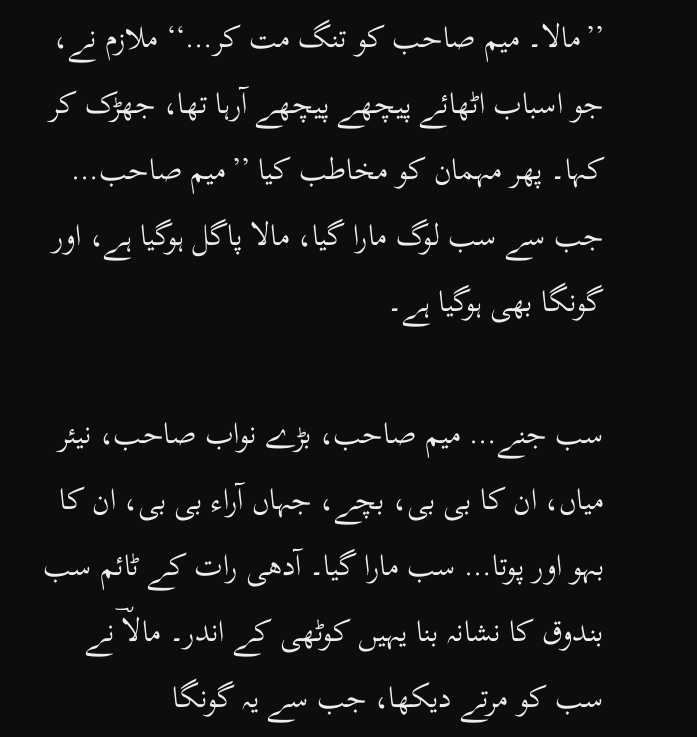’’مالا۔ میم صاحب کو تنگ مت کر…‘‘ ملازم نے، جو اسباب اٹھائے پیچھے پیچھے آرہا تھا، جھڑک کر کہا۔ پھر مہمان کو مخاطب کیا ’’میم صاحب… جب سے سب لوگ مارا گیا، مالا پاگل ہوگیا ہے، اور گونگا بھی ہوگیا ہے۔

سب جنے… میم صاحب، بڑے نواب صاحب، نیئر میاں، ان کا بی بی، بچے، جہاں آراء بی بی، ان کا بہو اور پوتا… سب مارا گیا۔ آدھی رات کے ٹائم سب بندوق کا نشانہ بنا یہیں کوٹھی کے اندر۔ مالاؔ نے سب کو مرتے دیکھا، جب سے یہ گونگا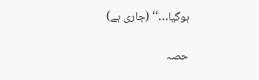ہوگیا…‘‘ (جاری ہے)

حصہ